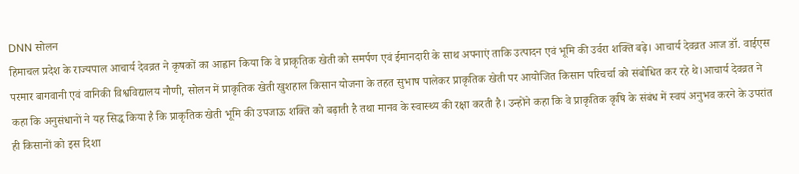DNN सोलन
हिमाचल प्रदेश के राज्यपाल आचार्य देवव्रत ने कृषकों का आह्वान किया कि वे प्राकृतिक खेती को समर्पण एवं ईमानदारी के साथ अपनाएं ताकि उत्पादन एवं भूमि की उर्वरा शक्ति बढ़े। आचार्य देवव्रत आज डॉ. वाईएस परमार बागवानी एवं वानिकी विश्वविद्यालय नौणी, सोलन में प्राकृतिक खेती खुशहाल किसान योजना के तहत सुभाष पालेकर प्राकृतिक खेती पर आयोजित किसान परिचर्चा को संबोधित कर रहे थे।आचार्य देवव्रत ने कहा कि अनुसंधानों ने यह सिद्ध किया है कि प्राकृतिक खेती भूमि की उपजाऊ शक्ति को बढ़ाती है तथा मानव के स्वास्थ्य की रक्षा करती है। उन्होंने कहा कि वे प्राकृतिक कृषि के संबंध में स्वयं अनुभव करने के उपरांत ही किसानों को इस दिशा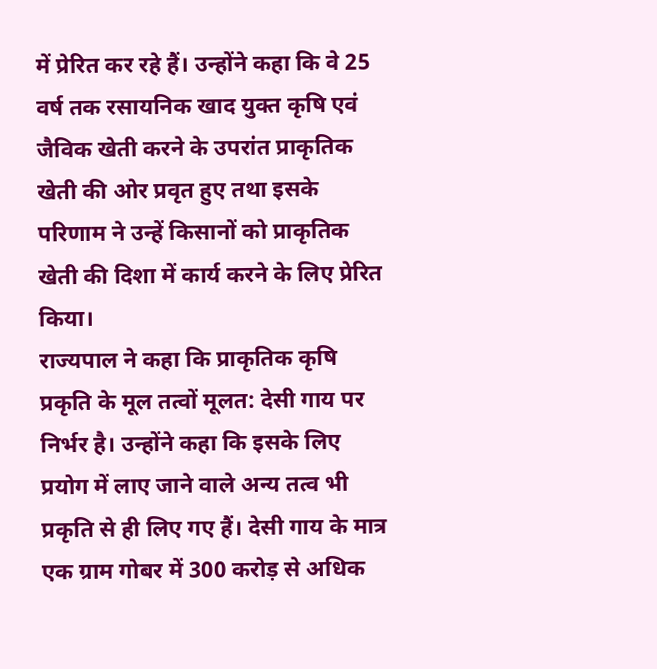में प्रेरित कर रहे हैं। उन्होंने कहा कि वे 25 वर्ष तक रसायनिक खाद युक्त कृषि एवं जैविक खेती करने के उपरांत प्राकृतिक खेती की ओर प्रवृत हुए तथा इसके परिणाम ने उन्हें किसानों को प्राकृतिक खेती की दिशा में कार्य करने के लिए प्रेरित किया।
राज्यपाल ने कहा कि प्राकृतिक कृषि प्रकृति के मूल तत्वों मूलत: देसी गाय पर निर्भर है। उन्होंने कहा कि इसके लिए प्रयोग में लाए जाने वाले अन्य तत्व भी प्रकृति से ही लिए गए हैं। देसी गाय के मात्र एक ग्राम गोबर में 300 करोड़ से अधिक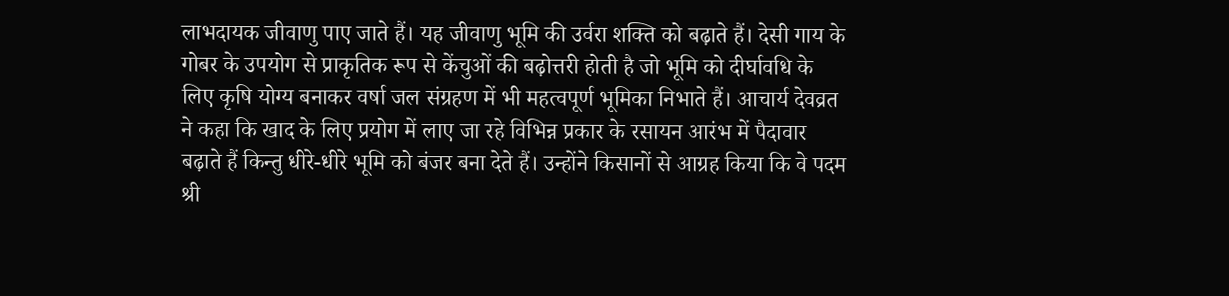लाभदायक जीवाणु पाए जाते हैं। यह जीवाणु भूमि की उर्वरा शक्ति को बढ़ाते हैं। देसी गाय के गोबर के उपयोग से प्राकृतिक रूप से केंचुओं की बढ़ोत्तरी होती है जो भूमि को दीर्घावधि के लिए कृषि योग्य बनाकर वर्षा जल संग्रहण में भी महत्वपूर्ण भूमिका निभाते हैं। आचार्य देवव्रत ने कहा कि खाद के लिए प्रयोग में लाए जा रहे विभिन्न प्रकार के रसायन आरंभ में पैदावार बढ़ाते हैं किन्तु धीरे-धीरे भूमि को बंजर बना देते हैं। उन्होंने किसानों से आग्रह किया कि वे पदम श्री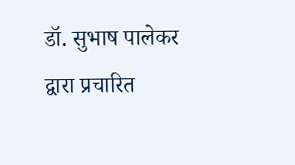डॉ. सुभाष पालेकर द्वारा प्रचारित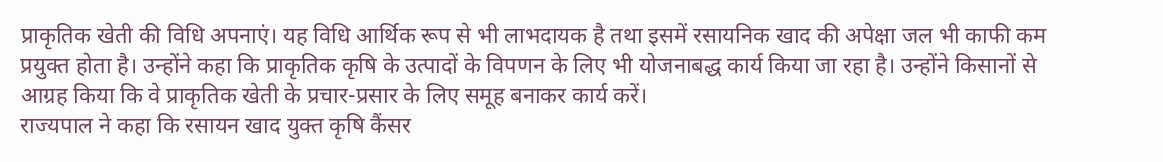प्राकृतिक खेती की विधि अपनाएं। यह विधि आर्थिक रूप से भी लाभदायक है तथा इसमें रसायनिक खाद की अपेक्षा जल भी काफी कम प्रयुक्त होता है। उन्होंने कहा कि प्राकृतिक कृषि के उत्पादों के विपणन के लिए भी योजनाबद्ध कार्य किया जा रहा है। उन्होंने किसानों से आग्रह किया कि वे प्राकृतिक खेती के प्रचार-प्रसार के लिए समूह बनाकर कार्य करें।
राज्यपाल ने कहा कि रसायन खाद युक्त कृषि कैंसर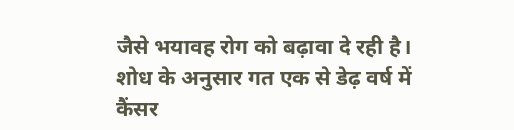जैसे भयावह रोग को बढ़ावा दे रही है। शोध के अनुसार गत एक से डेढ़ वर्ष में कैंसर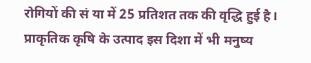रोगियों की सं या में 25 प्रतिशत तक की वृद्धि हुई है। प्राकृतिक कृषि के उत्पाद इस दिशा में भी मनुष्य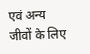एवं अन्य जीवों के लिए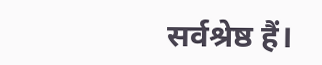सर्वश्रेष्ठ हैं।